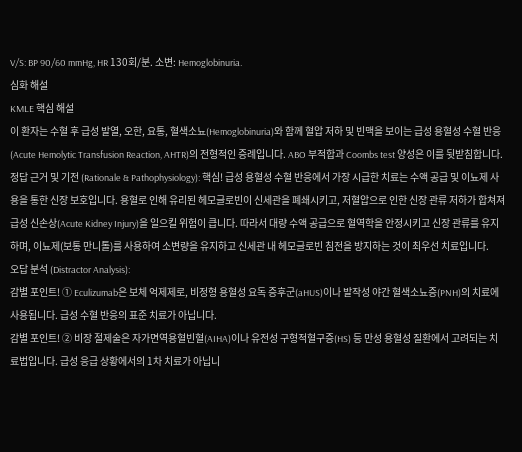V/S: BP 90/60 mmHg, HR 130회/분. 소변: Hemoglobinuria.
심화 해설
KMLE 핵심 해설
이 환자는 수혈 후 급성 발열, 오한, 요통, 혈색소뇨(Hemoglobinuria)와 함께 혈압 저하 및 빈맥을 보이는 급성 용혈성 수혈 반응(Acute Hemolytic Transfusion Reaction, AHTR)의 전형적인 증례입니다. ABO 부적합과 Coombs test 양성은 이를 뒷받침합니다.
정답 근거 및 기전 (Rationale & Pathophysiology): 핵심! 급성 용혈성 수혈 반응에서 가장 시급한 치료는 수액 공급 및 이뇨제 사용을 통한 신장 보호입니다. 용혈로 인해 유리된 헤모글로빈이 신세관을 폐쇄시키고, 저혈압으로 인한 신장 관류 저하가 합쳐져 급성 신손상(Acute Kidney Injury)을 일으킬 위험이 큽니다. 따라서 대량 수액 공급으로 혈역학을 안정시키고 신장 관류를 유지하며, 이뇨제(보통 만니톨)를 사용하여 소변량을 유지하고 신세관 내 헤모글로빈 침전을 방지하는 것이 최우선 치료입니다.
오답 분석 (Distractor Analysis):
감별 포인트! ① Eculizumab은 보체 억제제로, 비정형 용혈성 요독 증후군(aHUS)이나 발작성 야간 혈색소뇨증(PNH)의 치료에 사용됩니다. 급성 수혈 반응의 표준 치료가 아닙니다.
감별 포인트! ② 비장 절제술은 자가면역용혈빈혈(AIHA)이나 유전성 구형적혈구증(HS) 등 만성 용혈성 질환에서 고려되는 치료법입니다. 급성 응급 상황에서의 1차 치료가 아닙니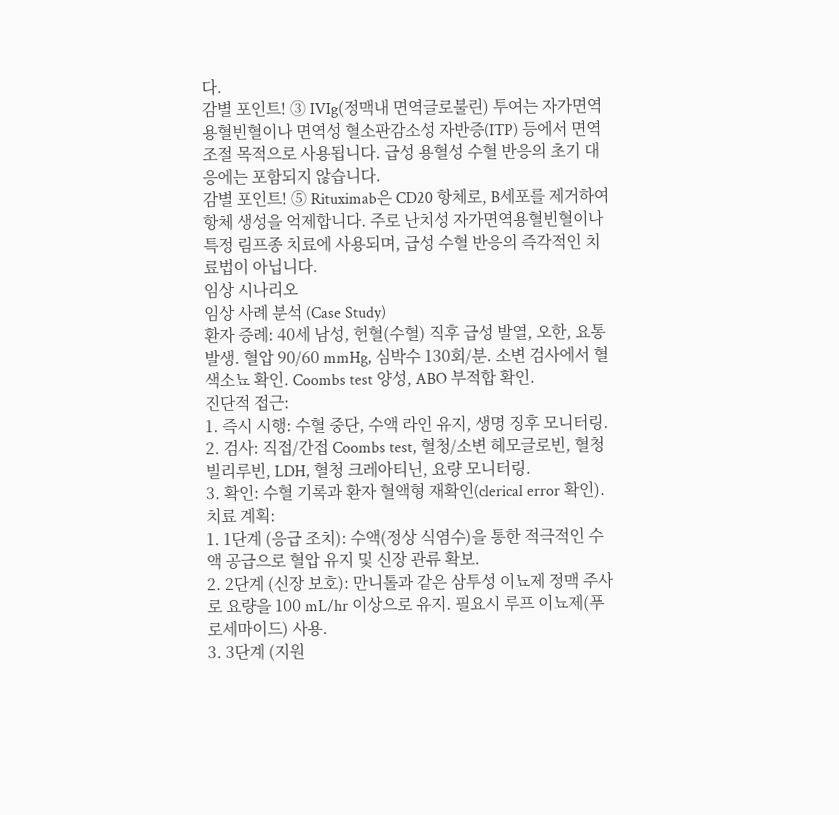다.
감별 포인트! ③ IVIg(정맥내 면역글로불린) 투여는 자가면역용혈빈혈이나 면역성 혈소판감소성 자반증(ITP) 등에서 면역 조절 목적으로 사용됩니다. 급성 용혈성 수혈 반응의 초기 대응에는 포함되지 않습니다.
감별 포인트! ⑤ Rituximab은 CD20 항체로, B세포를 제거하여 항체 생성을 억제합니다. 주로 난치성 자가면역용혈빈혈이나 특정 림프종 치료에 사용되며, 급성 수혈 반응의 즉각적인 치료법이 아닙니다.
임상 시나리오
임상 사례 분석 (Case Study)
환자 증례: 40세 남성, 헌혈(수혈) 직후 급성 발열, 오한, 요통 발생. 혈압 90/60 mmHg, 심박수 130회/분. 소변 검사에서 혈색소뇨 확인. Coombs test 양성, ABO 부적합 확인.
진단적 접근:
1. 즉시 시행: 수혈 중단, 수액 라인 유지, 생명 징후 모니터링.
2. 검사: 직접/간접 Coombs test, 혈청/소변 헤모글로빈, 혈청 빌리루빈, LDH, 혈청 크레아티닌, 요량 모니터링.
3. 확인: 수혈 기록과 환자 혈액형 재확인(clerical error 확인).
치료 계획:
1. 1단계 (응급 조치): 수액(정상 식염수)을 통한 적극적인 수액 공급으로 혈압 유지 및 신장 관류 확보.
2. 2단계 (신장 보호): 만니톨과 같은 삼투성 이뇨제 정맥 주사로 요량을 100 mL/hr 이상으로 유지. 필요시 루프 이뇨제(푸로세마이드) 사용.
3. 3단계 (지원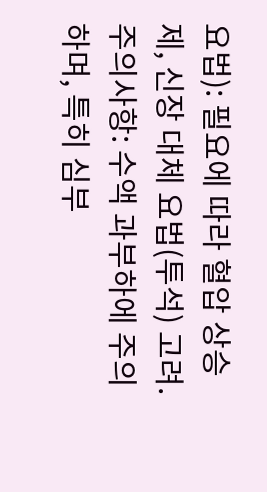요법): 필요에 따라 혈압 상승제, 신장 대체 요법(투석) 고려.
주의사항: 수액 과부하에 주의하며, 특히 심부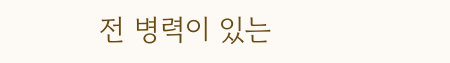전 병력이 있는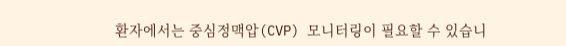환자에서는 중심정맥압(CVP) 모니터링이 필요할 수 있습니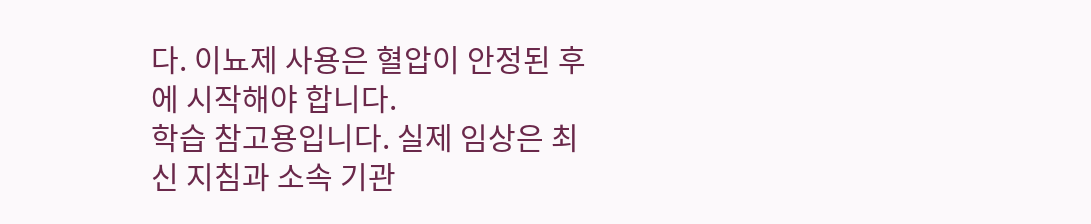다. 이뇨제 사용은 혈압이 안정된 후에 시작해야 합니다.
학습 참고용입니다. 실제 임상은 최신 지침과 소속 기관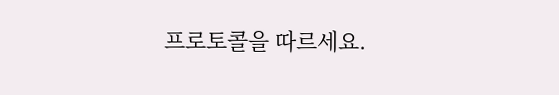프로토콜을 따르세요.